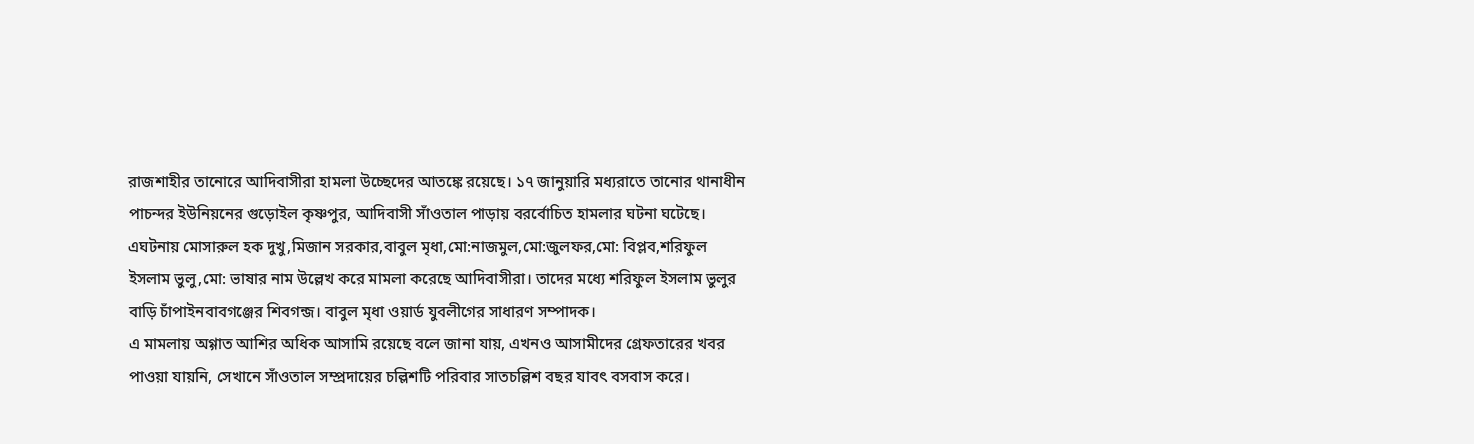রাজশাহীর তানোরে আদিবাসীরা হামলা উচ্ছেদের আতঙ্কে রয়েছে। ১৭ জানুয়ারি মধ্যরাতে তানোর থানাধীন পাচন্দর ইউনিয়নের গুড়োইল কৃষ্ণপুর, আদিবাসী সাঁওতাল পাড়ায় বরর্বোচিত হামলার ঘটনা ঘটেছে।
এঘটনায় মোসারুল হক দুখু,মিজান সরকার,বাবুল মৃধা,মো:নাজমুল,মো:জুলফর,মো: বিপ্লব,শরিফুল ইসলাম ভুলু,মো: ভাষার নাম উল্লেখ করে মামলা করেছে আদিবাসীরা। তাদের মধ্যে শরিফুল ইসলাম ভুলুর বাড়ি চাঁপাইনবাবগঞ্জের শিবগন্জ। বাবুল মৃধা ওয়ার্ড যুবলীগের সাধারণ সম্পাদক।
এ মামলায় অগ্গাত আশির অধিক আসামি রয়েছে বলে জানা যায়, এখনও আসামীদের গ্রেফতারের খবর পাওয়া যায়নি, সেখানে সাঁওতাল সম্প্রদায়ের চল্লিশটি পরিবার সাতচল্লিশ বছর যাবৎ বসবাস করে।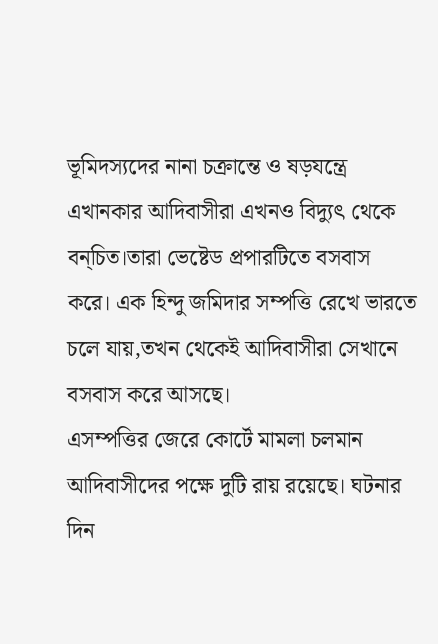ভূমিদস্যদের নানা চক্রান্তে ও ষড়যন্ত্রে এখানকার আদিবাসীরা এখনও বিদ্যুৎ থেকে বন্চিত।তারা ভেষ্টেড প্রপারটিতে বসবাস করে। এক হিন্দু জমিদার সম্পত্তি রেখে ভারতে চলে যায়,তখন থেকেই আদিবাসীরা সেখানে বসবাস করে আসছে।
এসম্পত্তির জেরে কোর্টে মামলা চলমান আদিবাসীদের পক্ষে দুটি রায় রয়েছে। ঘটনার দিন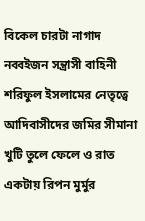বিকেল চারটা নাগাদ নব্বইজন সন্ত্রাসী বাহিনী শরিফুল ইসলামের নেতৃত্বে আদিবাসীদের জমির সীমানা খুটি তুলে ফেলে ও রাত একটায় রিপন মুর্মুর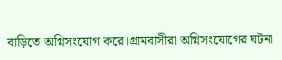বাড়িতে অগ্নিসংযোগ করে।গ্রামবাসীরা অগ্নিসংযোগের ঘটনা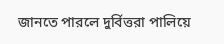জানতে পারলে দুর্বিত্তরা পালিয়ে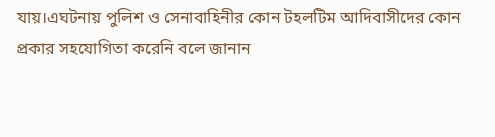যায়।এঘটনায় পুলিশ ও সেনাবাহিনীর কোন টহলটিম আদিবাসীদের কোন প্রকার সহযোগিতা করেনি বলে জানান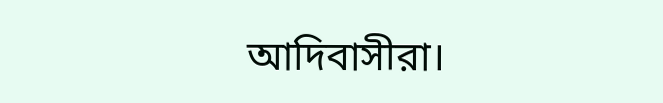আদিবাসীরা।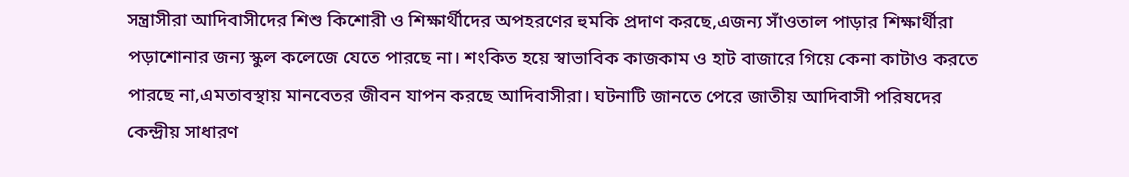সন্ত্রাসীরা আদিবাসীদের শিশু কিশোরী ও শিক্ষার্থীদের অপহরণের হুমকি প্রদাণ করছে,এজন্য সাঁওতাল পাড়ার শিক্ষার্থীরা পড়াশোনার জন্য স্কুল কলেজে যেতে পারছে না। শংকিত হয়ে স্বাভাবিক কাজকাম ও হাট বাজারে গিয়ে কেনা কাটাও করতে পারছে না,এমতাবস্থায় মানবেতর জীবন যাপন করছে আদিবাসীরা। ঘটনাটি জানতে পেরে জাতীয় আদিবাসী পরিষদের কেন্দ্রীয় সাধারণ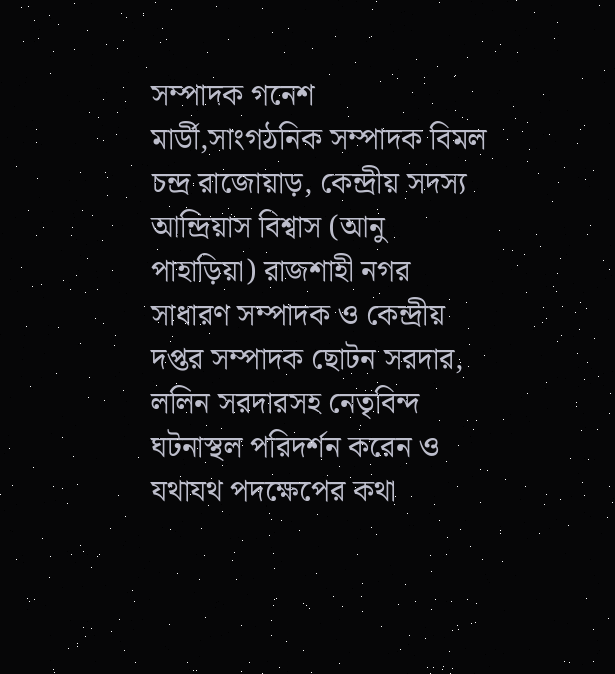সম্পাদক গনেশ মার্ডী,সাংগঠনিক সম্পাদক বিমল চন্দ্র রাজোয়াড়, কেন্দ্রীয় সদস্য আন্দ্রিয়াস বিশ্বাস (আনু পাহাড়িয়া) রাজশাহী নগর সাধারণ সম্পাদক ও কেন্দ্রীয় দপ্তর সম্পাদক ছোটন সরদার, ললিন সরদারসহ নেতৃবিন্দ ঘটনাস্থল পরিদর্শন করেন ও যথাযথ পদক্ষেপের কথা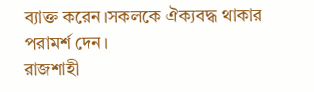ব্যাক্ত করেন।সকলকে ঐক্যবদ্ধ থাকার পরামর্শ দেন।
রাজশাহী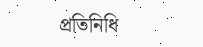প্রতিনিধি